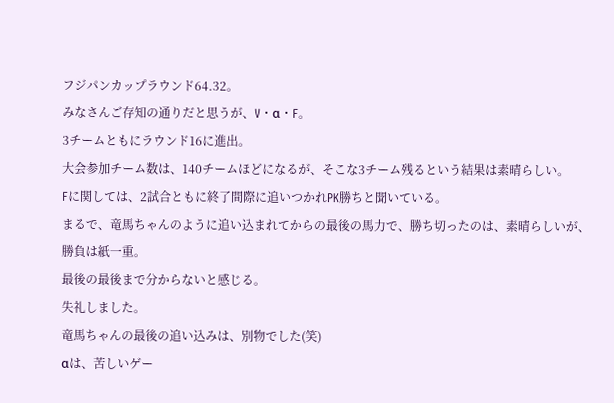フジパンカップラウンド64.32。
みなさんご存知の通りだと思うが、V・α・F。
3チームともにラウンド16に進出。
大会参加チーム数は、140チームほどになるが、そこな3チーム残るという結果は素晴らしい。
Fに関しては、2試合ともに終了間際に追いつかれPK勝ちと聞いている。
まるで、竜馬ちゃんのように追い込まれてからの最後の馬力で、勝ち切ったのは、素晴らしいが、
勝負は紙一重。
最後の最後まで分からないと感じる。
失礼しました。
竜馬ちゃんの最後の追い込みは、別物でした(笑)
αは、苦しいゲー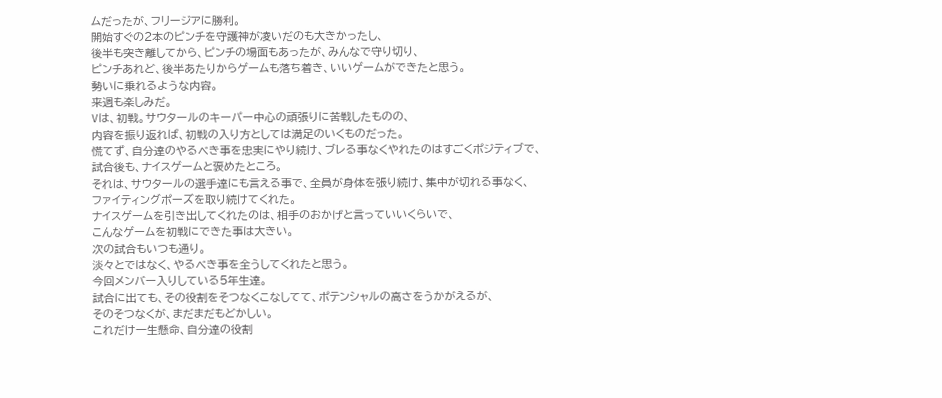ムだったが、フリージアに勝利。
開始すぐの2本のピンチを守護神が凌いだのも大きかったし、
後半も突き離してから、ピンチの場面もあったが、みんなで守り切り、
ピンチあれど、後半あたりからゲームも落ち着き、いいゲームができたと思う。
勢いに乗れるような内容。
来週も楽しみだ。
Vは、初戦。サウタールのキーパー中心の頑張りに苦戦したものの、
内容を振り返れば、初戦の入り方としては満足のいくものだった。
慌てず、自分達のやるべき事を忠実にやり続け、ブレる事なくやれたのはすごくポジティブで、
試合後も、ナイスゲームと褒めたところ。
それは、サウタールの選手達にも言える事で、全員が身体を張り続け、集中が切れる事なく、
ファイティングポーズを取り続けてくれた。
ナイスゲームを引き出してくれたのは、相手のおかげと言っていいくらいで、
こんなゲームを初戦にできた事は大きい。
次の試合もいつも通り。
淡々とではなく、やるべき事を全うしてくれたと思う。
今回メンバー入りしている5年生達。
試合に出ても、その役割をそつなくこなしてて、ポテンシャルの高さをうかがえるが、
そのそつなくが、まだまだもどかしい。
これだけ一生懸命、自分達の役割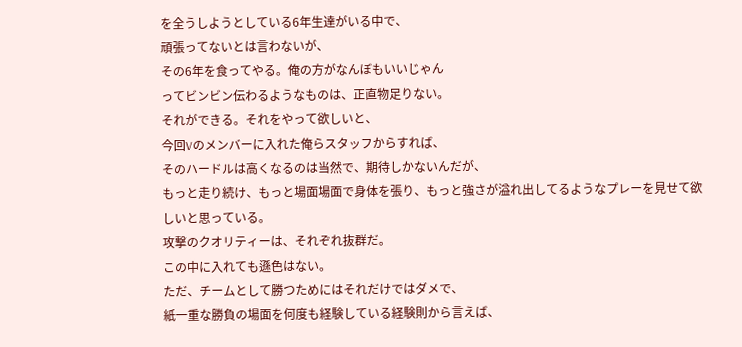を全うしようとしている6年生達がいる中で、
頑張ってないとは言わないが、
その6年を食ってやる。俺の方がなんぼもいいじゃん
ってビンビン伝わるようなものは、正直物足りない。
それができる。それをやって欲しいと、
今回Vのメンバーに入れた俺らスタッフからすれば、
そのハードルは高くなるのは当然で、期待しかないんだが、
もっと走り続け、もっと場面場面で身体を張り、もっと強さが溢れ出してるようなプレーを見せて欲しいと思っている。
攻撃のクオリティーは、それぞれ抜群だ。
この中に入れても遜色はない。
ただ、チームとして勝つためにはそれだけではダメで、
紙一重な勝負の場面を何度も経験している経験則から言えば、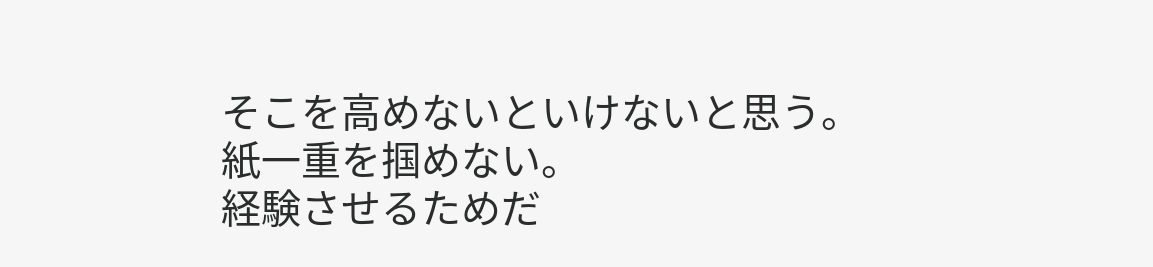そこを高めないといけないと思う。
紙一重を掴めない。
経験させるためだ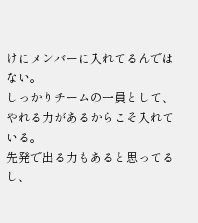けにメンバーに入れてるんではない。
しっかりチームの一員として、やれる力があるからこそ入れている。
先発で出る力もあると思ってるし、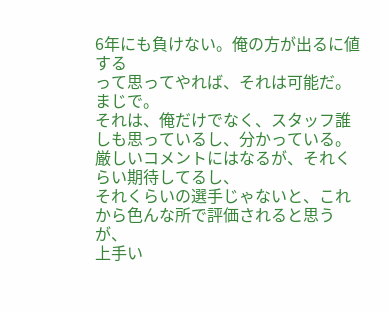6年にも負けない。俺の方が出るに値する
って思ってやれば、それは可能だ。
まじで。
それは、俺だけでなく、スタッフ誰しも思っているし、分かっている。
厳しいコメントにはなるが、それくらい期待してるし、
それくらいの選手じゃないと、これから色んな所で評価されると思うが、
上手い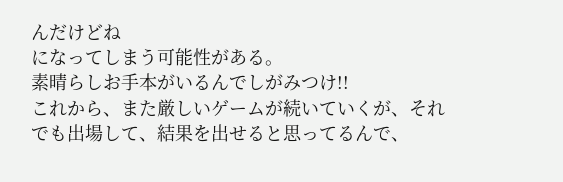んだけどね
になってしまう可能性がある。
素晴らしお手本がいるんでしがみつけ!!
これから、また厳しいゲームが続いていくが、それでも出場して、結果を出せると思ってるんで、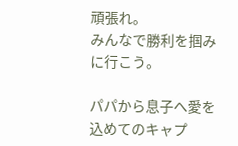頑張れ。
みんなで勝利を掴みに行こう。

パパから息子へ愛を込めてのキャプ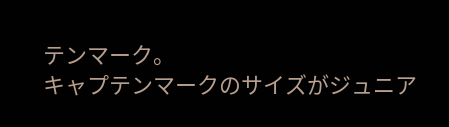テンマーク。
キャプテンマークのサイズがジュニア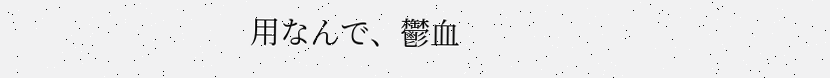用なんで、鬱血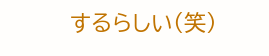するらしい(笑)